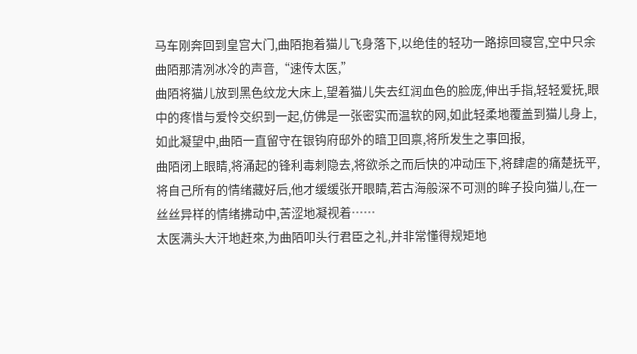马车刚奔回到皇宫大门,曲陌抱着猫儿飞身落下,以绝佳的轻功一路掠回寝宫,空中只余曲陌那清冽冰冷的声音,“速传太医,”
曲陌将猫儿放到黑色纹龙大床上,望着猫儿失去红润血色的脸庞,伸出手指,轻轻爱抚,眼中的疼惜与爱怜交织到一起,仿佛是一张密实而温软的网,如此轻柔地覆盖到猫儿身上,
如此凝望中,曲陌一直留守在银钩府邸外的暗卫回禀,将所发生之事回报,
曲陌闭上眼睛,将涌起的锋利毒刺隐去,将欲杀之而后快的冲动压下,将肆虐的痛楚抚平,将自己所有的情绪藏好后,他才缓缓张开眼睛,若古海般深不可测的眸子投向猫儿,在一丝丝异样的情绪拂动中,苦涩地凝视着……
太医满头大汗地赶來,为曲陌叩头行君臣之礼,并非常懂得规矩地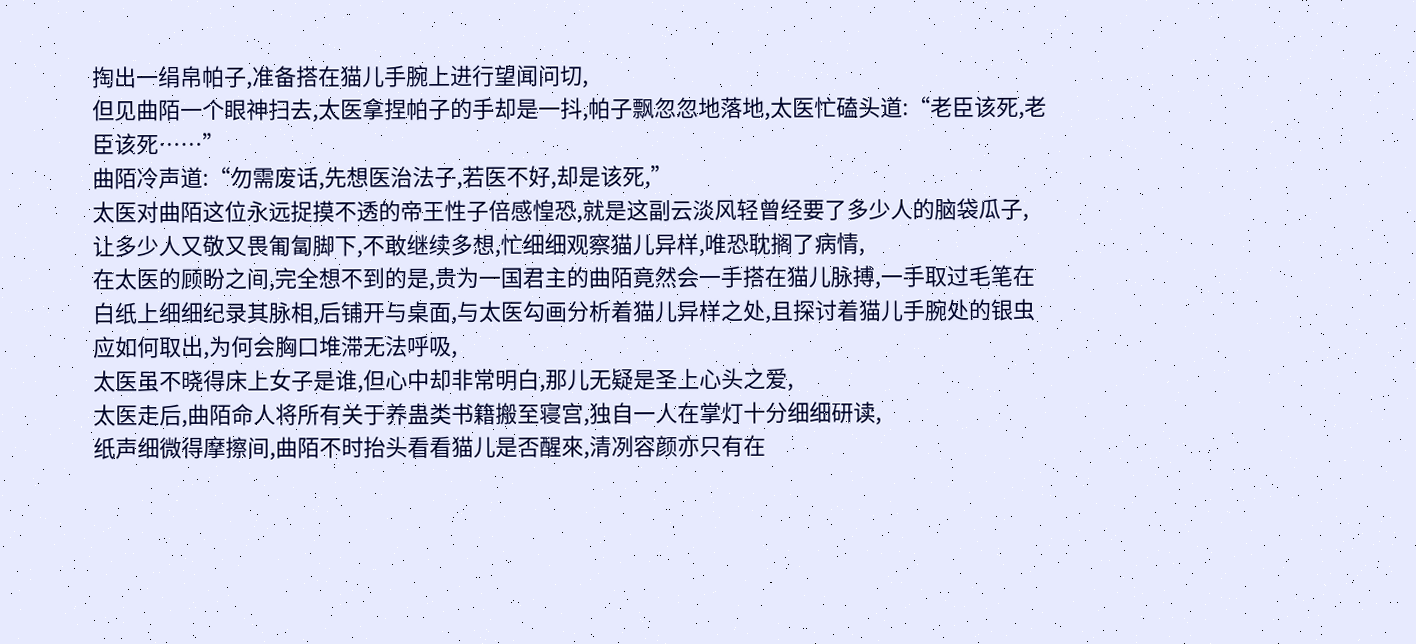掏出一绢帛帕子,准备搭在猫儿手腕上进行望闻问切,
但见曲陌一个眼神扫去,太医拿捏帕子的手却是一抖,帕子飘忽忽地落地,太医忙磕头道:“老臣该死,老臣该死……”
曲陌冷声道:“勿需废话,先想医治法子,若医不好,却是该死,”
太医对曲陌这位永远捉摸不透的帝王性子倍感惶恐,就是这副云淡风轻曾经要了多少人的脑袋瓜子,让多少人又敬又畏匍匐脚下,不敢继续多想,忙细细观察猫儿异样,唯恐耽搁了病情,
在太医的顾盼之间,完全想不到的是,贵为一国君主的曲陌竟然会一手搭在猫儿脉搏,一手取过毛笔在白纸上细细纪录其脉相,后铺开与桌面,与太医勾画分析着猫儿异样之处,且探讨着猫儿手腕处的银虫应如何取出,为何会胸口堆滞无法呼吸,
太医虽不晓得床上女子是谁,但心中却非常明白,那儿无疑是圣上心头之爱,
太医走后,曲陌命人将所有关于养蛊类书籍搬至寝宫,独自一人在掌灯十分细细研读,
纸声细微得摩擦间,曲陌不时抬头看看猫儿是否醒來,清冽容颜亦只有在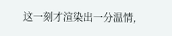这一刻才渲染出一分温情,